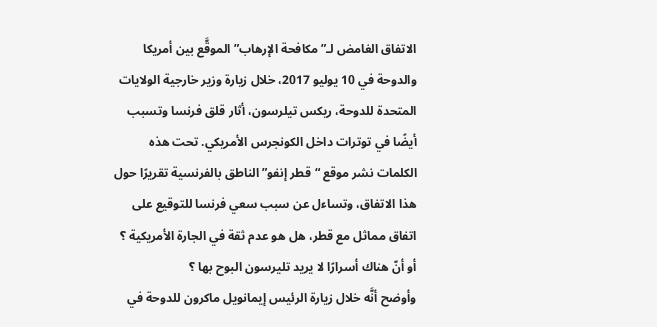الاتفاق الغامض لـ”مكافحة الإرهاب” الموقَّع بين أمريكا والدوحة في 10 يوليو 2017، خلال زيارة وزير خارجية الولايات المتحدة للدوحة، ريكس تيلرسون، أثار قلق فرنسا وتسبب أيضًا في توترات داخل الكونجرس الأمريكي. تحت هذه الكلمات نشر موقع “قطر إنفو” الناطق بالفرنسية تقريرًا حول هذا الاتفاق، وتساءل عن سبب سعي فرنسا للتوقيع على اتفاق مماثل مع قطر، هل هو عدم ثقة في الجارة الأمريكية ؟ أو أنّ هناك أسرارًا لا يريد تليرسون البوح بها ؟
وأوضح أنَّه خلال زيارة الرئيس إيمانويل ماكرون للدوحة في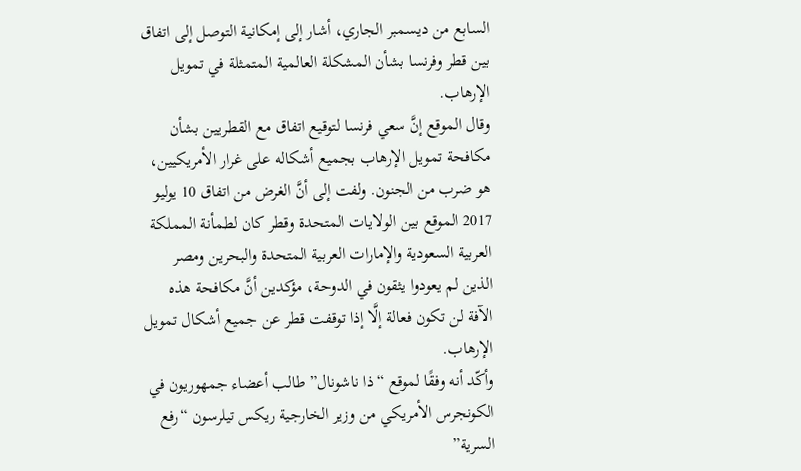السابع من ديسمبر الجاري، أشار إلى إمكانية التوصل إلى اتفاق بين قطر وفرنسا بشأن المشكلة العالمية المتمثلة في تمويل الإرهاب.
وقال الموقع إنَّ سعي فرنسا لتوقيع اتفاق مع القطريين بشأن مكافحة تمويل الإرهاب بجميع أشكاله على غرار الأمريكيين، هو ضرب من الجنون. ولفت إلى أنَّ الغرض من اتفاق 10 يوليو 2017 الموقع بين الولايات المتحدة وقطر كان لطمأنة المملكة العربية السعودية والإمارات العربية المتحدة والبحرين ومصر الذين لم يعودوا يثقون في الدوحة، مؤكدين أنَّ مكافحة هذه الآفة لن تكون فعالة إلَّا إذا توقفت قطر عن جميع أشكال تمويل الإرهاب.
وأكّد أنه وفقًا لموقع “ذا ناشونال” طالب أعضاء جمهوريون في الكونجرس الأمريكي من وزير الخارجية ريكس تيلرسون “رفع السرية”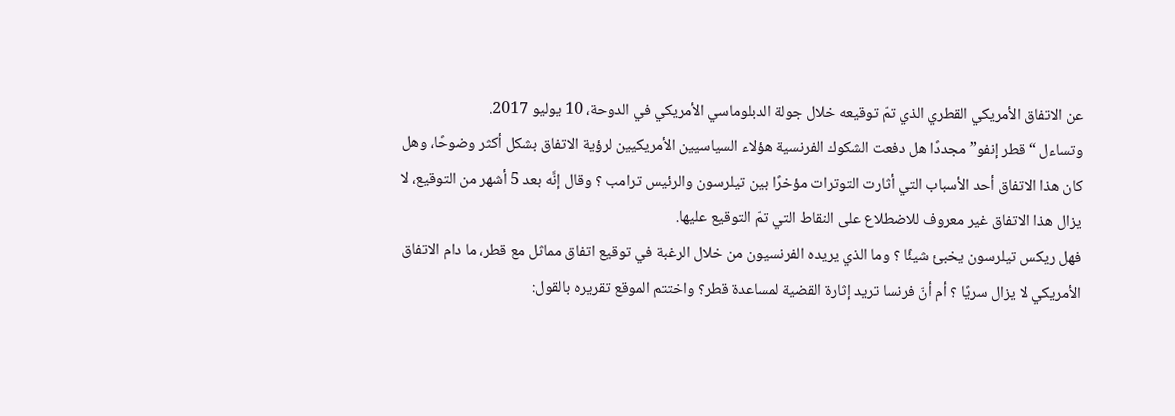عن الاتفاق الأمريكي القطري الذي تمّ توقيعه خلال جولة الدبلوماسي الأمريكي في الدوحة، 10 يوليو 2017.
وتساءل “قطر إنفو” مجددًا هل دفعت الشكوك الفرنسية هؤلاء السياسيين الأمريكيين لرؤية الاتفاق بشكل أكثر وضوحًا، وهل كان هذا الاتفاق أحد الأسباب التي أثارت التوترات مؤخرًا بين تيلرسون والرئيس ترامب ؟ وقال إنَّه بعد 5 أشهر من التوقيع، لا يزال هذا الاتفاق غير معروف للاضطلاع على النقاط التي تمّ التوقيع عليها.
فهل ريكس تيلرسون يخبئ شيئًا ؟ وما الذي يريده الفرنسيون من خلال الرغبة في توقيع اتفاق مماثل مع قطر، ما دام الاتفاق الأمريكي لا يزال سريًا ؟ أم أنّ فرنسا تريد إثارة القضية لمساعدة قطر؟ واختتم الموقع تقريره بالقول: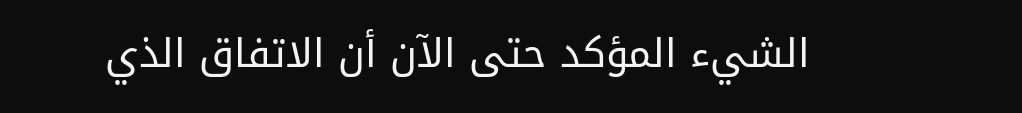الشيء المؤكد حتى الآن أن الاتفاق الذي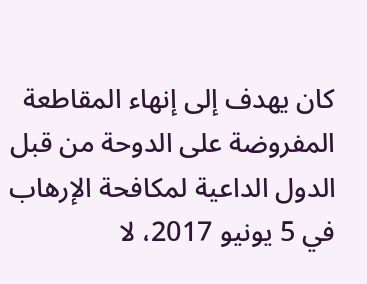كان يهدف إلى إنهاء المقاطعة المفروضة على الدوحة من قبل الدول الداعية لمكافحة الإرهاب في 5 يونيو 2017، لا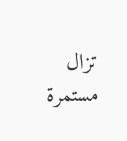تزال مستمرة